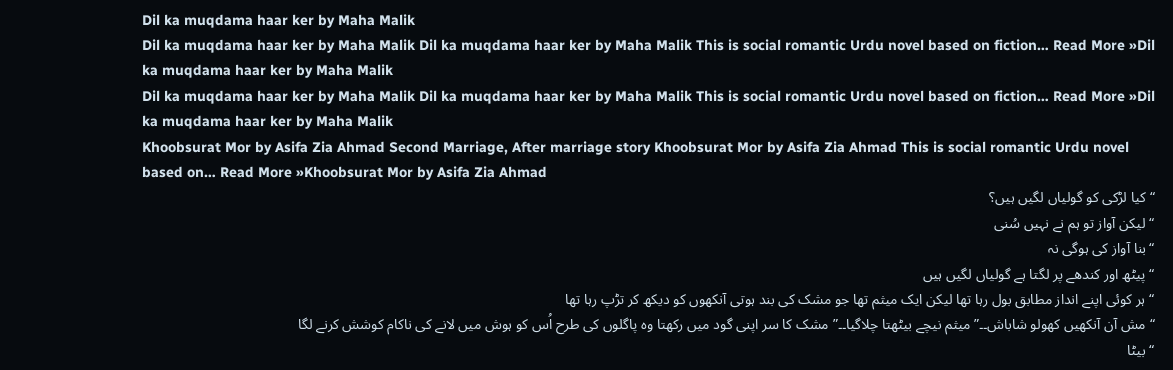Dil ka muqdama haar ker by Maha Malik
Dil ka muqdama haar ker by Maha Malik Dil ka muqdama haar ker by Maha Malik This is social romantic Urdu novel based on fiction… Read More »Dil ka muqdama haar ker by Maha Malik
Dil ka muqdama haar ker by Maha Malik Dil ka muqdama haar ker by Maha Malik This is social romantic Urdu novel based on fiction… Read More »Dil ka muqdama haar ker by Maha Malik
Khoobsurat Mor by Asifa Zia Ahmad Second Marriage, After marriage story Khoobsurat Mor by Asifa Zia Ahmad This is social romantic Urdu novel based on… Read More »Khoobsurat Mor by Asifa Zia Ahmad
“کیا لڑکی کو گولیاں لگیں ہیں؟
“لیکن آواز تو ہم نے نہیں سُنی
“بنا آواز کی ہوگی نہ
“پیٹھ اور کندھے پر لگتا ہے گولیاں لگیں ہیں
“ہر کوئی اپنے انداز مطابق بول رہا تھا لیکن ایک میثم تھا جو مشک کی بند ہوتی آنکھوں کو دیکھ کر تڑپ رہا تھا
“مش آن آنکھیں کھولو شاباش۔۔”میثم نیچے بیٹھتا چلاگیا۔۔”مشک کا سر اپنی گود میں رکھتا وہ پاگلوں کی طرح اُس کو ہوش میں لانے کی ناکام کوشش کرنے لگا
“بیٹا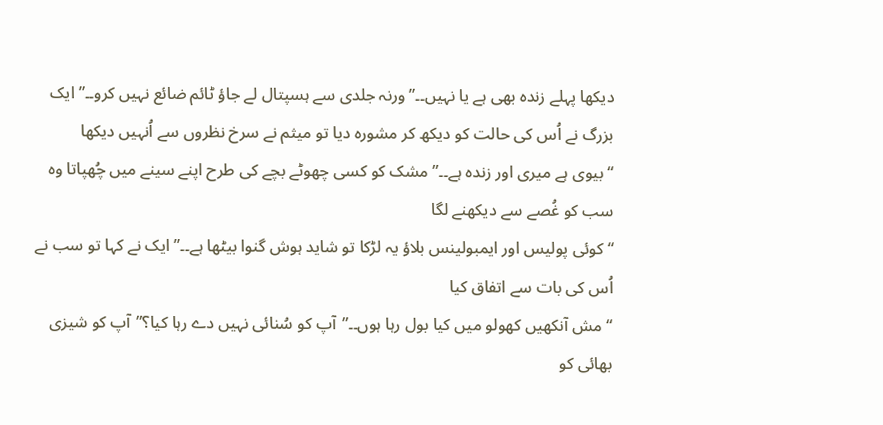دیکھا پہلے زندہ بھی ہے یا نہیں۔۔”ورنہ جلدی سے ہسپتال لے جاؤ ٹائم ضائع نہیں کرو۔۔”ایک بزرگ نے اُس کی حالت کو دیکھ کر مشورہ دیا تو میثم نے سرخ نظروں سے اُنہیں دیکھا
“بیوی ہے میری اور زندہ ہے۔۔”مشک کو کسی چھوٹے بچے کی طرح اپنے سینے میں چُھپاتا وہ سب کو غُصے سے دیکھنے لگا
“کوئی پولیس اور ایمبولینس بلاؤ یہ لڑکا تو شاید ہوش گنوا بیٹھا ہے۔۔”ایک نے کہا تو سب نے اُس کی بات سے اتفاق کیا
“مش آنکھیں کھولو میں کیا بول رہا ہوں۔۔”آپ کو سُنائی نہیں دے رہا کیا؟”آپ کو شیزی بھائی کو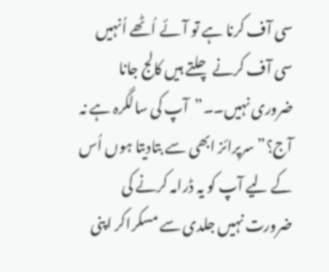سی آف کرنا ہے تو آئے اُٹھے اُنہیں سی آف کرنے چلتے ہیں کالج جانا ضروری نہیں۔۔”آپ کی سالگرہ ہے نہ آج؟”سرپرائز ابھی سے بتادیتا ہوں اُس کے لیے آپ کو یہ ڈرامہ کرنے کی ضرورت نہیں جلدی سے مسکراکر اپنی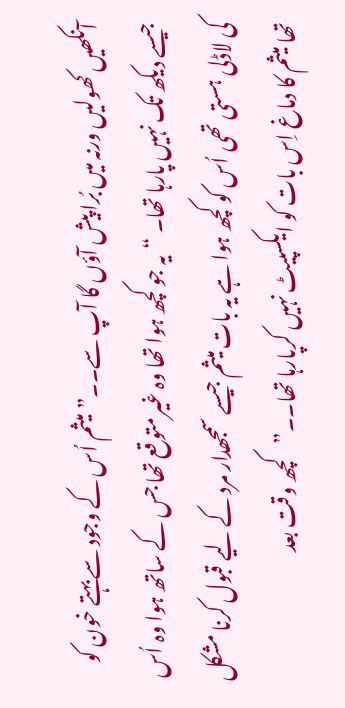آنکھیں کھولیں ورنہ میں بُرا پیش آؤں گا آپ سے۔۔”میثم اُس کے وجود سے بہتے خون کو جیسے دیکھ تک نہیں پارہا تھا۔ “یہ جو کچھ ہوا تھا وہ غیرمتوقع تھا جس کے ساتھ ہوا وہ اُس کی لاڈلی ہستی تھی اُس کو کچھ ہوا ہے یہ بات میثم جیسے سمجھدار مرد کے لیے قبول کرنا مشکل تھا میثم کا دماغ اِس بات کو ایکسپیٹ نہیں کرپارہا تھا۔۔”کچھ وقت بعد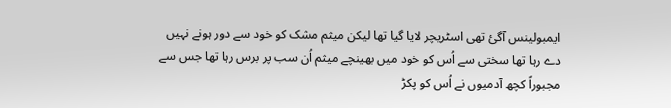ایمبولینس آگئ تھی اسٹریچر لایا گیا تھا لیکن میثم مشک کو خود سے دور ہونے نہیں دے رہا تھا سختی سے اُس کو خود میں بھینچے میثم اُن سب پر برس رہا تھا جس سے مجبوراً کچھ آدمیوں نے اُس کو پکڑ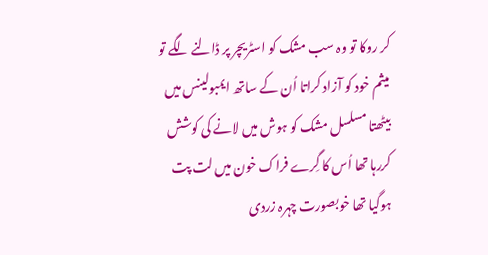کر روکا تو وہ سب مشک کو اسٹریچر پر ڈالنے لگے تو میثم خود کو آزاد کراتا اُن کے ساتھ ایمبولینس میں بیٹھتا مسلسل مشک کو ہوش میں لانے کی کوشش کررہا تھا اُس کا گِرے فراک خون میں لت پت ہوگیا تھا خوبصورت چہرہ زردی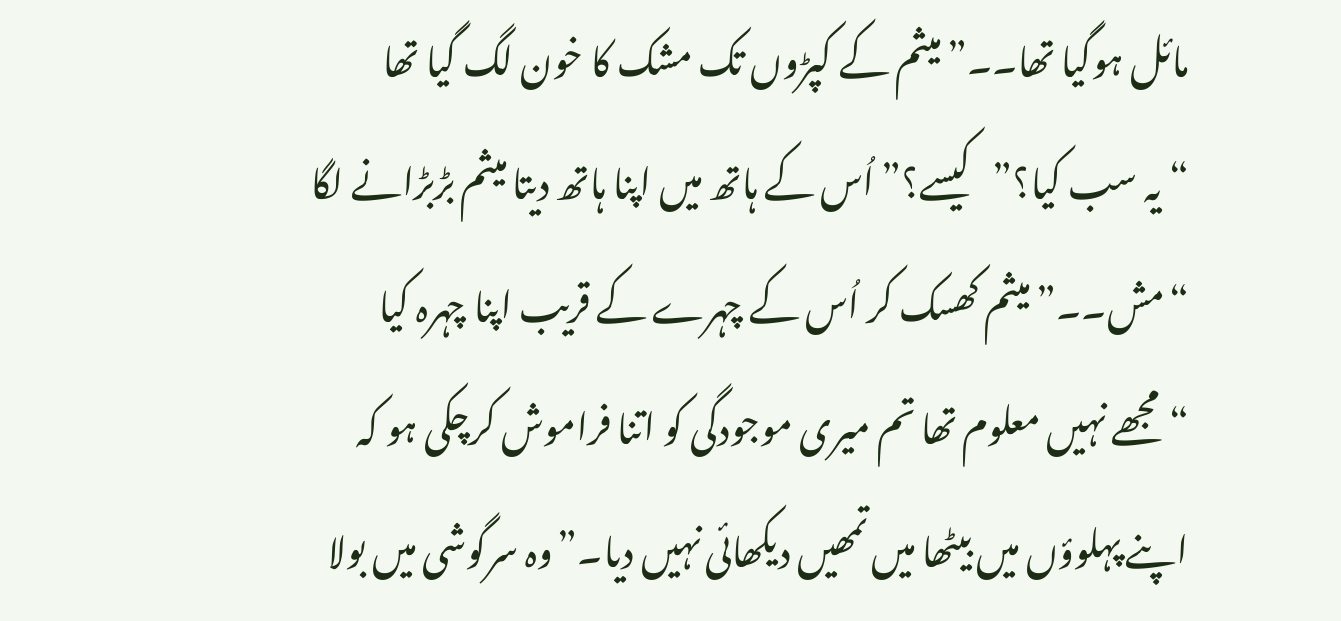مائل ہوگیا تھا۔۔”میثم کے کپڑوں تک مشک کا خون لگ گیا تھا
“یہ سب کیا؟”کیسے؟”اُس کے ہاتھ میں اپنا ہاتھ دیتا میثم بڑبڑانے لگا
“مش۔۔”میثم کھسک کر اُس کے چہرے کے قریب اپنا چہرہ کیا
“مجھے نہیں معلوم تھا تم میری موجودگی کو اتنا فراموش کرچکی ہو کہ اپنے پہلوؤں میں بیٹھا میں تمھیں دیکھائی نہیں دیا۔”وہ سرگوشی میں بولا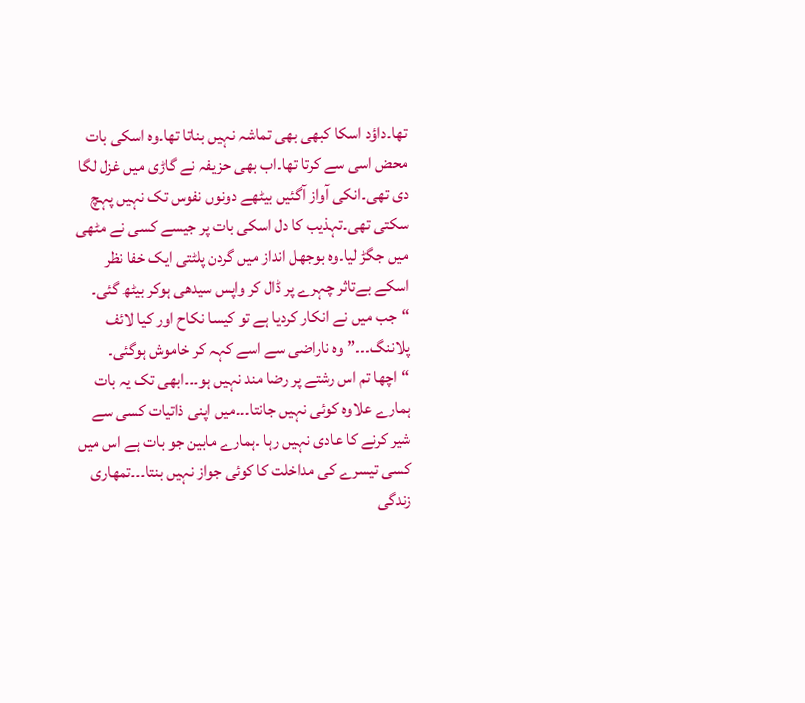تھا۔داؤد اسکا کبھی بھی تماشہ نہیں بناتا تھا۔وہ اسکی بات محض اسی سے کرتا تھا۔اب بھی حزیفہ نے گاڑی میں غزل لگا دی تھی۔انکی آواز آگئیں بیٹھے دونوں نفوس تک نہیں پہچ سکتی تھی۔تہذیب کا دل اسکی بات پر جیسے کسی نے مٹھی میں جگڑ لیا۔وہ بوجھل انداز میں گردن پلٹتی ایک خفا نظر اسکے بےتاثر چہرے پر ڈال کر واپس سیدھی ہوکر بیٹھ گئی۔
“جب میں نے انکار کردیا ہے تو کیسا نکاح اور کیا لائف پلاننگ۔۔۔”وہ ناراضی سے اسے کہہ کر خاموش ہوگئی۔
“اچھا تم اس رشتے پر رضا مند نہیں ہو۔۔۔ابھی تک یہ بات ہمارے علاوہ کوئی نہیں جانتا۔۔۔میں اپنی ذاتیات کسی سے شیر کرنے کا عادی نہیں رہا ۔ہمارے مابین جو بات ہے اس میں کسی تیسرے کی مداخلت کا کوئی جواز نہیں بنتا۔۔۔تمھاری زندگی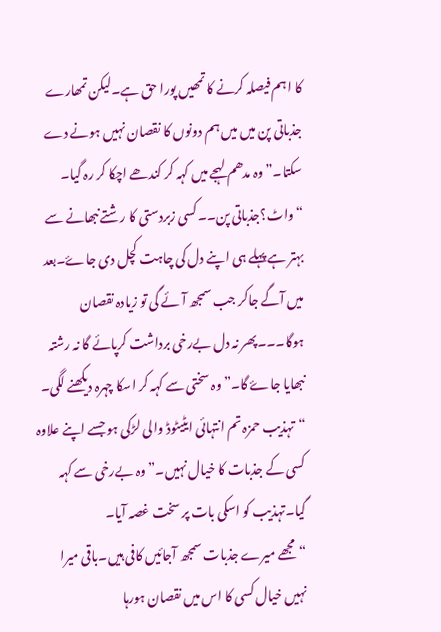کا اہم فیصلہ کرنے کا تمھیں پورا حق ہے۔لیکن تمھارے جذباتی پن میں میں ہم دونوں کا نقصان نہیں ہونے دے سکتا۔”وہ مدھم لہجے میں کہہ کر کندھے اچکا کر رہ گیا۔
“واٹ؟جذباتی پن۔۔کسی زبردستی کا رشتے نبھانے سے بہتر ہے پہلے ہی اپنے دل کی چاہت کچل دی جاۓ۔بعد میں آگے جاکر جب سمجھ آئے گی تو زیادہ نقصان ہوگا۔۔۔پھر نہ دل بےرخی برداشت کرپائے گا نہ رشتہ نبھایا جاۓ گا۔”وہ سختی سے کہہ کر اسکا چہرہ دیکھنے لگی۔
“تہذیب حمزہ تم انتہائی ایٹیٹوڈ والی لڑکی ہو جسے اپنے علاوہ کسی کے جذبات کا خیال نہیں۔”وہ بےرخی سے کہہ گیا۔تہذیب کو اسکی بات پر سخت غصہ آیا۔
“مجھے میرے جذبات سمجھ آجائیں کافی ہیں۔باقی میرا نہیں خیال کسی کا اس میں نقصان ہورہا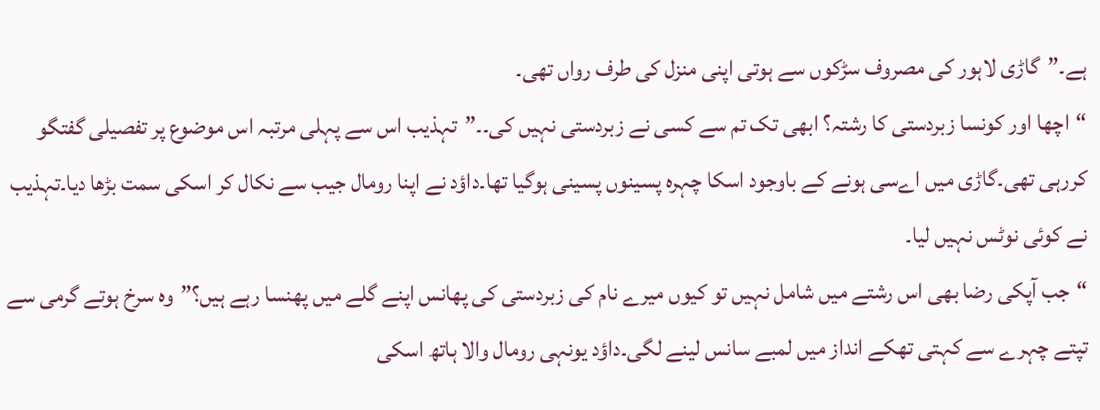ہے۔”گاڑی لاہور کی مصروف سڑکوں سے ہوتی اپنی منزل کی طرف رواں تھی۔
“اچھا اور کونسا زبردستی کا رشتہ؟ ابھی تک تم سے کسی نے زبردستی نہیں کی۔۔”تہذیب اس سے پہلی مرتبہ اس موضوع پر تفصيلی گفتگو کررہی تھی۔گاڑی میں اےسی ہونے کے باوجود اسکا چہرہ پسینوں پسینی ہوگیا تھا۔داؤد نے اپنا رومال جیب سے نکال کر اسکی سمت بڑھا دیا۔تہذیب نے کوئی نوٹس نہیں لیا۔
“جب آپکی رضا بھی اس رشتے میں شامل نہیں تو کیوں میرے نام کی زبردستی کی پھانس اپنے گلے میں پھنسا رہے ہیں؟”وہ سرخ ہوتے گرمی سے تپتے چہرے سے کہتی تھکے انداز میں لمبے سانس لینے لگی۔داؤد یونہی رومال والا ہاتھ اسکی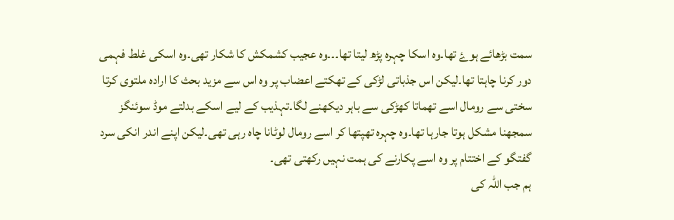سمت بڑھائے ہوۓ تھا۔وہ اسکا چہرہ پڑھ لیتا تھا۔۔۔وہ عجیب کشمکش کا شکار تھی۔وہ اسکی غلط فہمی دور کرنا چاہتا تھا۔لیکن اس جذباتی لڑکی کے تھکتے اعضاب پر وہ اس سے مزید بحث کا ارادہ ملتوی کرتا سختی سے رومال اسے تھماتا کھڑکی سے باہر دیکھنے لگا۔تہذیب کے لیے اسکے بدلتے موڈ سوئنگز سمجھنا مشکل ہوتا جارہا تھا۔وہ چہرہ تھپتھا کر اسے رومال لوٹانا چاہ رہی تھی۔لیکن اپنے اندر انکی سرد گفتگو کے اختتام پر وہ اسے پکارنے کی ہمت نہیں رکھتی تھی۔
ہم جب اللہ کی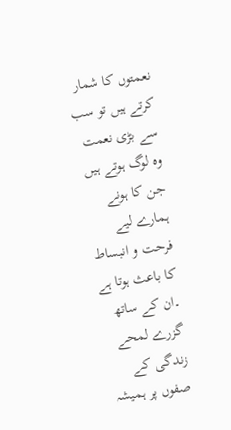نعمتوں کا شمار کرتے ہیں تو سب سے بڑی نعمت وہ لوگ ہوتے ہیں جن کا ہونے ہمارے لیے فرحت و انبساط کا باعث ہوتا ہے ۔ان کے ساتھ گزرے لمحے زندگی کے صفوں پر ہمیشہ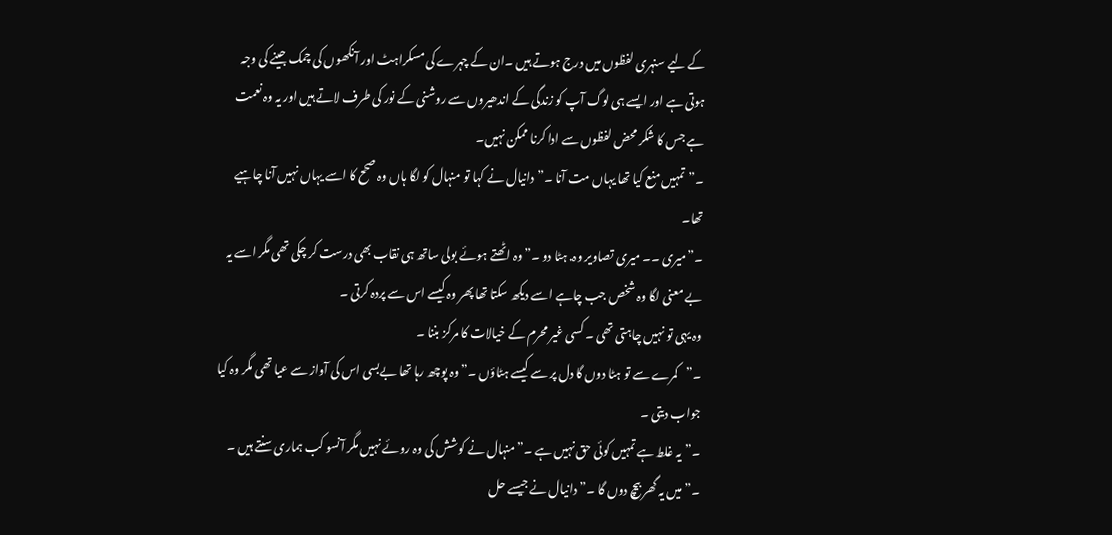کے لیے سنہری لفظوں میں درج ہوتے ہیں ۔ان کے چہرے کی مسکراہٹ اور آنکھوں کی چمک جینے کی وجہ ہوتی ہے اور ایسے ہی لوگ آپ کو زندگی کے اندھیروں سے روشنی کے نور کی طرف لاتے ہیں اور یہ وہ نعمت ہے جس کا شکر محض لفظوں سے ادا کرنا ممکن نہیں۔
۔”تمہیں منع کیا تھا یہاں مت آنا ۔”دانیال نے کہا تو منہال کو لگا ہاں وہ صحح کا اسے یہاں نہیں آنا چاہیے تھا۔
۔”میری ۔۔ میری تصاویر وہ. ہٹا دو ۔”وہ اٹھتے ہوئے بولی ساتھ ہی نقاب بھی درست کر چکی تھی مگر اسے یہ بے معنی لگا وہ شخص جب چاہے اسے دیکھ سکتا تھا پھر وہ کیسے اس سے پردہ کرتی ۔
وہ یہی تو نہیں چاہتی تھی ۔ کسی غیر محرم کے خیالات کا مرکز بننا ۔
۔”کمرے سے تو ہٹا دوں گا دل پر سے کیسے ہٹاؤں ۔”وہ پوچھ رہا تھا بےبسی اس کی آواز سے عیا تھی مگر وہ کیا جواب دیتی ۔
۔”یہ غلط ہے تمہیں کوئی حق نہیں ہے ۔”منہال نے کوشش کی وہ روئے نہیں مگر آنسو کب ہماری سنتے ہیں ۔
۔”میں یہ گھر بیچ دوں گا ۔”دانیال نے جیسے حل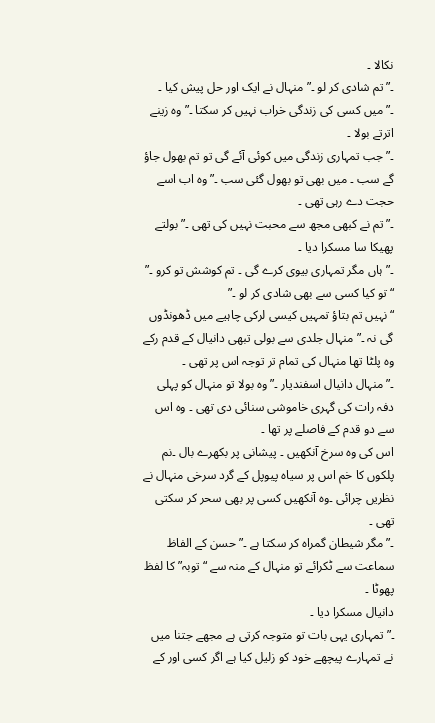نکالا ۔
۔”تم شادی کر لو ۔”منہال نے ایک اور حل پیش کیا ۔
۔” میں کسی کی زندگی خراب نہیں کر سکتا ۔”وہ زینے اترتے بولا ۔
۔”جب تمہاری زندگی میں کوئی آئے گی تو تم بھول جاؤ گے سب ۔ میں بھی تو بھول گئی سب ۔”وہ اب اسے حجت دے رہی تھی ۔
۔”تم نے کبھی مجھ سے محبت نہیں کی تھی ۔”بولتے پھیکا سا مسکرا دیا ۔
۔” ہاں مگر تمہاری بیوی کرے گی ۔ تم کوشش تو کرو ۔”
“تو کیا کسی سے بھی شادی کر لو ۔”
“نہیں تم بتاؤ تمہیں کیسی لرکی چاہیے میں ڈھونڈوں گی نہ ۔”منہال جلدی سے بولی تبھی دانیال کے قدم رکے وہ پلٹا تھا منہال کی تمام تر توجہ اس پر تھی ۔
۔”منہال دانیال اسفندیار ۔”وہ بولا تو منہال کو پہلی دفہ رات کی گہری خاموشی سنائی دی تھی ۔ وہ اس سے دو قدم کے فاصلے پر تھا ۔
اس کی وہ سرخ آنکھیں ۔ پیشانی پر بکھرے بال ۔نم پلکوں کا خم اس پر سیاہ پیوپل کے گرد سرخی منہال نے نظریں چرائی ۔وہ آنکھیں کسی پر بھی سحر کر سکتی تھی ۔
۔”مگر شیطان گمراہ کر سکتا ہے ۔” حسن کے الفاظ سماعت سے ٹکرائے تو منہال کے منہ سے “توبہ”کا لفظ پھوٹا ۔
دانیال مسکرا دیا ۔
۔”تمہاری یہی بات تو متوجہ کرتی ہے مجھے جتنا میں نے تمہارے پیچھے خود کو زلیل کیا ہے اگر کسی اور کے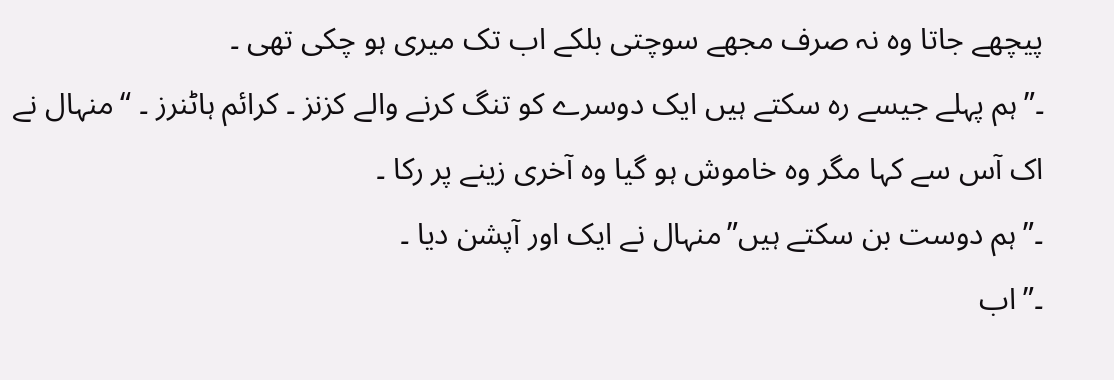پیچھے جاتا وہ نہ صرف مجھے سوچتی بلکے اب تک میری ہو چکی تھی ۔
۔”ہم پہلے جیسے رہ سکتے ہیں ایک دوسرے کو تنگ کرنے والے کزنز ۔ کرائم ہاٹنرز ۔ “منہال نے اک آس سے کہا مگر وہ خاموش ہو گیا وہ آخری زینے پر رکا ۔
۔”ہم دوست بن سکتے ہیں”منہال نے ایک اور آپشن دیا ۔
۔”اب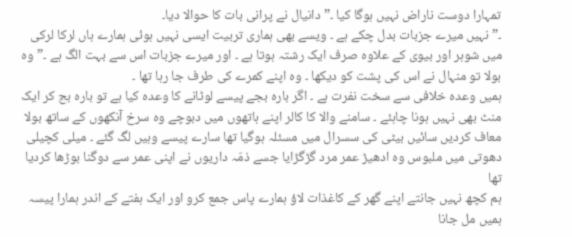تمہارا دوست ناراض نہیں ہوگا کیا ۔”دانیال نے پرانی بات کا حوالا دیا۔
۔”نہیں میرے جزبات بدل چکے ہے ۔ ویسے بھی ہماری تربیت ایسی نہیں ہوئی ہمارے ہاں لرکا لرکی میں شوہر اور بیوی کے علاوہ صرف ایک رشتہ ہوتا ہے ۔ اور میرے جزبات اس سے بہت الگ ہے ۔”وہ بولا تو منہال نے اس کی پشت کو دیکھا ۔ وہ اپنے کمرے کی طرف جا رہا تھا ۔
ہمیں وعدہ خلافی سے سخت نفرت ہے ۔ اگر بارہ بجے پیسے لوٹانے کا وعدہ کیا ہے تو بارہ بج کر ایک منٹ بھی نہیں ہونا چاہئے ۔ سامنے والا کا کالر اپنے ہاتھوں میں دبوچے وہ سرخ آنکھوں کے ساتھ بولا
معاف کردیں سائیں بیٹی کی سسرال میں مسئلہ ہوگیا تھا سارے پیسے وہیں لگ گئے ۔ میلی کچیلی دھوتی میں ملبوس وہ ادھیڑ عمر مرد گڑگڑایا جسے ذمّہ داریوں نے اپنی عمر سے دوگنا بوڑھا کردیا تھا
ہم کچھ نہیں جانتے اپنے گھر کے کاغذات لاؤ ہمارے پاس جمع کرو اور ایک ہفتے کے اندر ہمارا پیسہ ہمیں مل جانا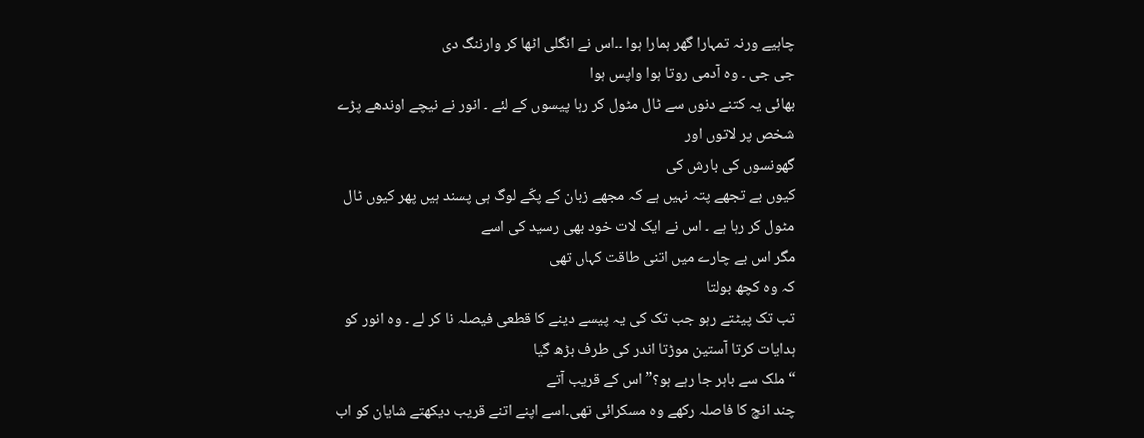چاہیے ورنہ تمہارا گھر ہمارا ہوا ۔۔اس نے انگلی اٹھا کر وارننگ دی
جی جی ۔ وہ آدمی روتا ہوا واپس ہوا
بھائی یہ کتنے دنوں سے ٹال مٹول کر رہا پیسوں کے لئے ۔ انور نے نیچے اوندھے پڑے شخص پر لاتوں اور
گھونسوں کی بارش کی
کیوں بے تجھے پتہ نہیں ہے کہ مجھے زبان کے پکّے لوگ ہی پسند ہیں پھر کیوں ٹال مٹول کر رہا ہے ۔ اس نے ایک لات خود بھی رسید کی اسے
مگر اس بے چارے میں اتنی طاقت کہاں تھی
کہ وہ کچھ بولتا
تب تک پیٹتے رہو جب تک کی یہ پیسے دینے کا قطعی فیصلہ نا کر لے ۔ وہ انور کو ہدایات کرتا آستین موڑتا اندر کی طرف بڑھ گیا
“ملک سے باہر جا رہے ہو؟”اس کے قریب آتے
چند انچ کا فاصلہ رکھے وہ مسکرائی تھی۔اسے اپنے اتنے قریب دیکھتے شایان کو اب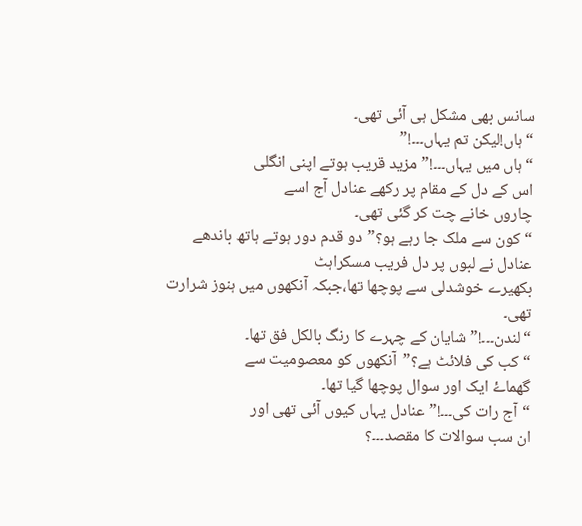سانس بھی مشکل ہی آئی تھی۔
“ہاں!لیکن تم یہاں۔۔۔!”
“ہاں میں یہاں۔۔۔!”مزید قریب ہوتے اپنی انگلی
اس کے دل کے مقام پر رکھے عنادل آج اسے
چاروں خانے چت کر گئی تھی۔
“کون سے ملک جا رہے ہو؟”دو قدم دور ہوتے ہاتھ باندھے عنادل نے لبوں پر دل فریب مسکراہٹ
بکھیرے خوشدلی سے پوچھا تھا،جبکہ آنکھوں میں ہنوز شرارت تھی۔
“لندن۔۔۔!”شایان کے چہرے کا رنگ بالکل فق تھا۔
“کب کی فلائٹ ہے؟”آنکھوں کو معصومیت سے
گھماۓ ایک اور سوال پوچھا گیا تھا۔
“آج رات کی۔۔۔!”عنادل یہاں کیوں آئی تھی اور
ان سب سوالات کا مقصد۔۔۔؟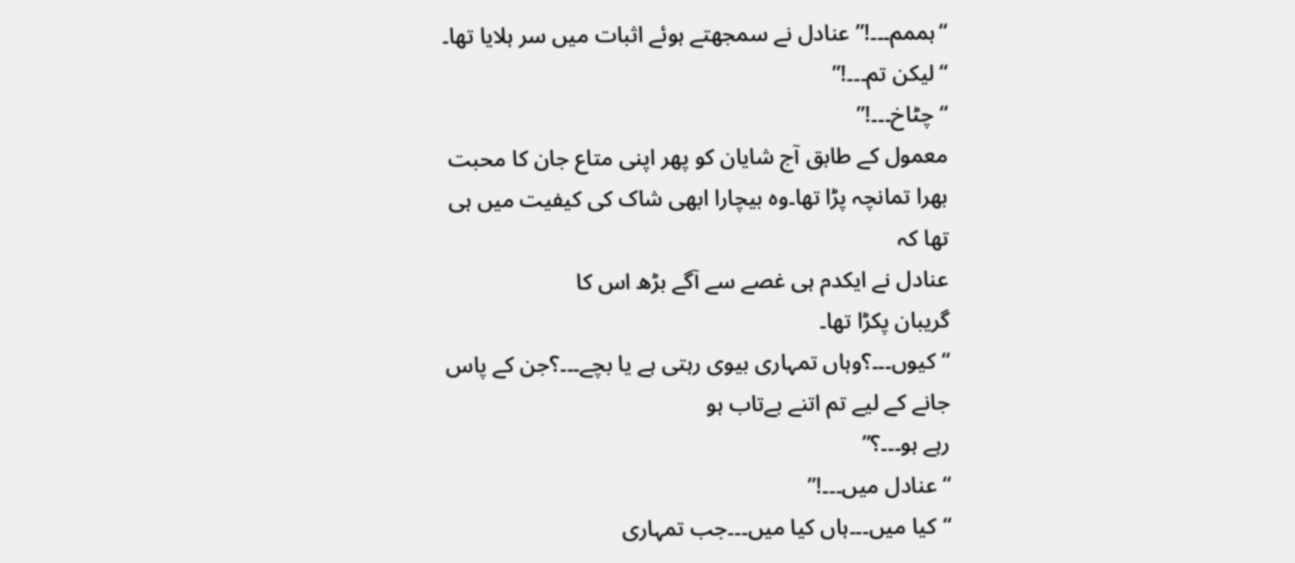“ہممم۔۔۔!”عنادل نے سمجھتے ہوئے اثبات میں سر ہلایا تھا۔
“لیکن تم۔۔۔!”
“چٹاخ۔۔۔!”
معمول کے طابق آج شایان کو پھر اپنی متاع جان کا محبت بھرا تمانچہ پڑا تھا۔وہ بیچارا ابھی شاک کی کیفیت میں ہی تھا کہ
عنادل نے ایکدم ہی غصے سے آگے بڑھ اس کا
گریبان پکڑا تھا۔
“کیوں۔۔۔؟وہاں تمہاری بیوی رہتی ہے یا بچے۔۔۔؟جن کے پاس جانے کے لیے تم اتنے بےتاب ہو
رہے ہو۔۔۔؟”
“عنادل میں۔۔۔!”
“کیا میں۔۔۔ہاں کیا میں۔۔۔جب تمہاری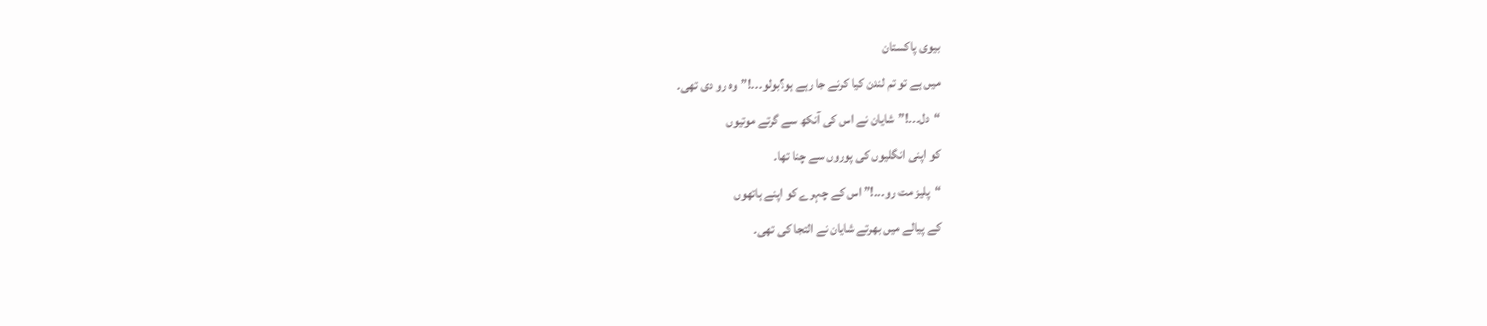بیوی پاکستان
میں ہے تو تم لندن کیا کرنے جا رہے ہو؟بولو۔۔۔!”وہ رو دی تھی۔
“دل۔۔۔!”شایان نے اس کی آنکھ سے گرتے موتیوں
کو اپنی انگلیوں کی پوروں سے چنا تھا۔
“پلیز مت رو۔۔۔!”اس کے چہرے کو اپنے ہاتھوں
کے پیالے میں بھرتے شایان نے التجا کی تھی۔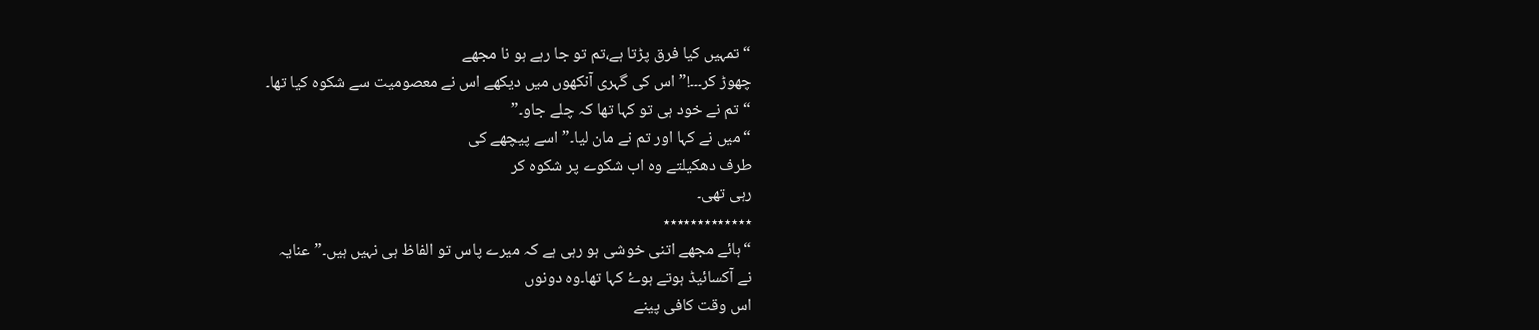“تمہیں کیا فرق پڑتا ہے،تم تو جا رہے ہو نا مجھے
چھوڑ کر۔۔۔!”اس کی گہری آنکھوں میں دیکھے اس نے معصومیت سے شکوہ کیا تھا۔
“تم نے خود ہی تو کہا تھا کہ چلے جاو۔”
“میں نے کہا اور تم نے مان لیا۔”اسے پیچھے کی
طرف دھکیلتے وہ اب شکوے پر شکوہ کر
رہی تھی۔
٭٭٭٭٭٭٭٭٭٭٭٭٭
“ہائے مجھے اتنی خوشی ہو رہی ہے کہ میرے پاس تو الفاظ ہی نہیں ہیں۔”عنایہ
نے آکسائیڈ ہوتے ہوۓ کہا تھا۔وہ دونوں
اس وقت کافی پینے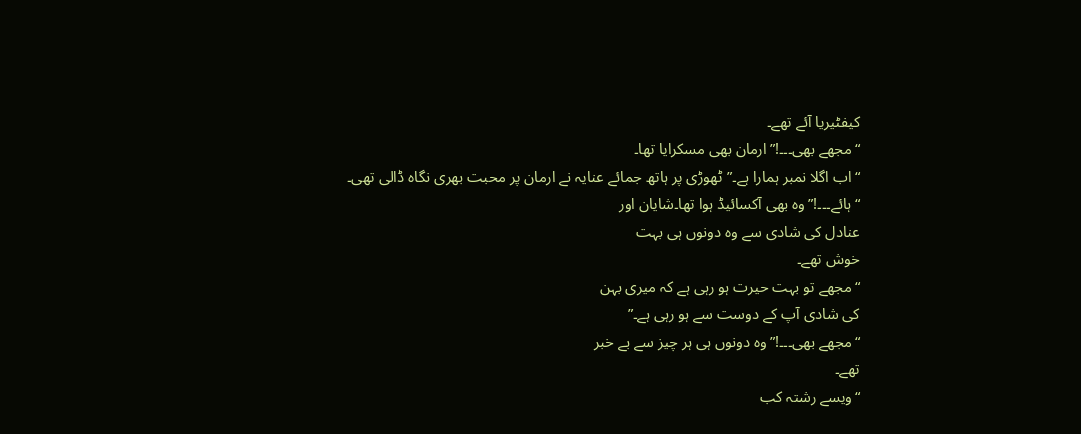کیفٹیریا آئے تھے۔
“مجھے بھی۔۔۔!”ارمان بھی مسکرایا تھا۔
“اب اگلا نمبر ہمارا ہے۔”ٹھوڑی پر ہاتھ جمائے عنایہ نے ارمان پر محبت بھری نگاہ ڈالی تھی۔
“ہائے۔۔۔!”وہ بھی آکسائیڈ ہوا تھا۔شایان اور
عنادل کی شادی سے وہ دونوں ہی بہت
خوش تھے۔
“مجھے تو بہت حیرت ہو رہی ہے کہ میری بہن
کی شادی آپ کے دوست سے ہو رہی ہے۔”
“مجھے بھی۔۔۔!”وہ دونوں ہی ہر چیز سے بے خبر
تھے۔
“ویسے رشتہ کب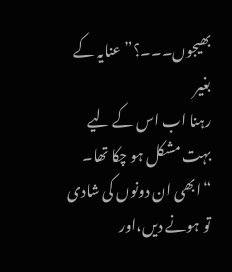بھیجوں۔۔۔؟”عنایہ کے بغیر
رہنا اب اس کے لیے بہت مشکل ہو چکا تھا۔
“ابھی ان دونوں کی شادی تو ہونے دیں،اور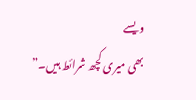ویسے
بھی میری کچھ شرائط ہیں۔”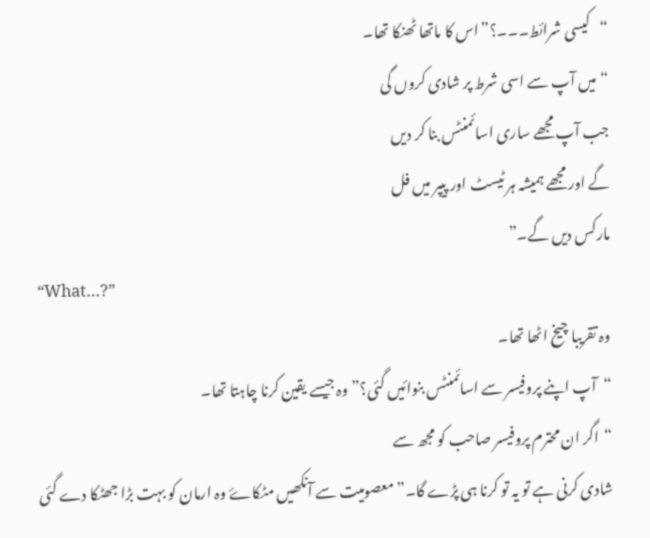“کیسی شرائط۔۔۔؟”اس کا ماتھا ٹھنکا تھا۔
“میں آپ سے اسی شرط پر شادی کروں گی
جب آپ مجھے ساری اسائمنٹس بنا کر دیں
گے اور مجھے ہمیشہ ہر ٹیسٹ اور پیپر میں فل
مارکس دیں گے۔”
“What…?”
وہ تقریبا چیخ اٹھا تھا۔
“آپ اپنے پروفیسر سے اسائمنٹس بنوائیں گئی؟”وہ جیسے یقین کرنا چاہتا تھا۔
“اگر ان محترم پروفیسر صاحب کو مجھ سے
شادی کرنی ہے تو یہ تو کرنا ہی پڑے گا۔”معصومیت سے آنکھیں مٹکاۓ وہ ارمان کو بہت بڑا جھٹکا دے گئی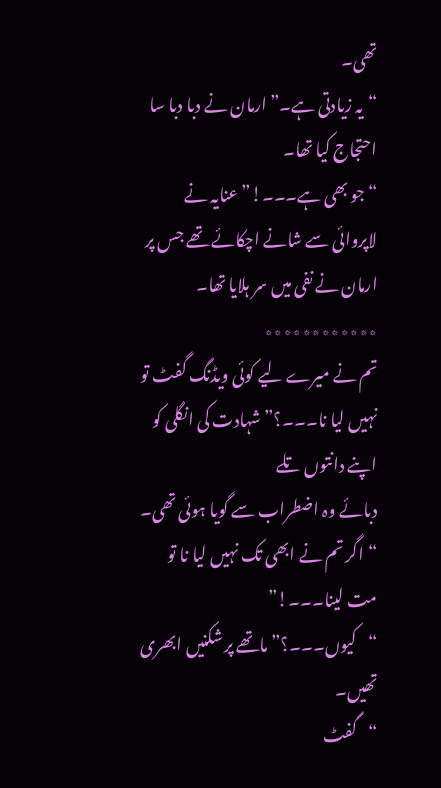تھی۔
“یہ زیادتی ہے۔”ارمان نے دبا دبا سا احتجاج کیا تھا۔
“جو بھی ہے۔۔۔!”عنایہ نے لاپروائی سے شانے اچکائے تھے جس پر ارمان نے نفی میں سر ہلایا تھا۔
٭٭٭٭٭٭٭٭٭٭٭٭
تم نے میرے لیے کوئی ویڈنگ گفٹ تو نہیں لیا نا۔۔۔؟” شہادت کی انگلی کو اپنے دانتوں تلے
دبائے وہ اضطراب سے گویا ہوئی تھی۔
“اگر تم نے ابھی تک نہیں لیا نا تو مت لینا۔۔۔!”
“کیوں۔۔۔؟”ماتھے پر شکنیں ابھری تھیں۔
“گفٹ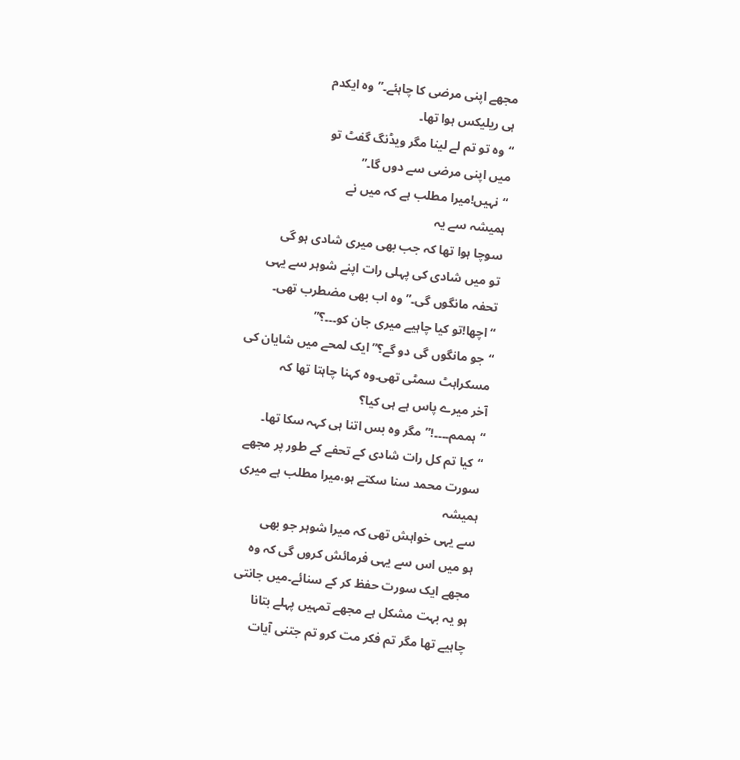مجھے اپنی مرضی کا چاہئے۔”وہ ایکدم
ہی ریلیکس ہوا تھا۔
“وہ تو تم لے لینا مگر ویڈنگ گفٹ تو
میں اپنی مرضی سے دوں گا۔”
“نہیں!میرا مطلب ہے کہ میں نے
ہمیشہ سے یہ
سوچا ہوا تھا کہ جب بھی میری شادی ہو گی
تو میں شادی کی پہلی رات اپنے شوہر سے یہی
تحفہ مانگوں گی۔”وہ اب بھی مضطرب تھی۔
“اچھا!تو کیا چاہیے میری جان کو۔۔۔؟”
“جو مانگوں گی دو گے؟”ایک لمحے میں شایان کی مسکراہٹ سمٹی تھی۔وہ کہنا چاہتا تھا کہ
آخر میرے پاس ہے ہی کیا؟
“ہممم۔۔۔۔!”مگر وہ بس اتنا ہی کہہ سکا تھا۔
“کیا تم کل رات شادی کے تحفے کے طور پر مجھے
سورت محمد سنا سکتے ہو،میرا مطلب ہے میری ہمیشہ
سے یہی خواہش تھی کہ میرا شوہر جو بھی
ہو میں اس سے یہی فرمائش کروں گی کہ وہ
مجھے ایک سورت حفظ کر کے سنائے۔میں جانتی
ہو یہ بہت مشکل ہے مجھے تمہیں پہلے بتانا
چاہیے تھا مگر تم فکر مت کرو تم جتنی آیات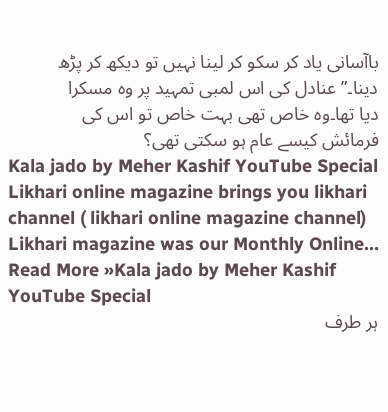باآسانی یاد کر سکو کر لینا نہیں تو دیکھ کر پڑھ دینا۔”عنادل کی اس لمبی تمہید پر وہ مسکرا
دیا تھا۔وہ خاص تھی بہت خاص تو اس کی
فرمائش کیسے عام ہو سکتی تھی؟
Kala jado by Meher Kashif YouTube Special Likhari online magazine brings you likhari channel ( likhari online magazine channel) Likhari magazine was our Monthly Online… Read More »Kala jado by Meher Kashif YouTube Special
ہر طرف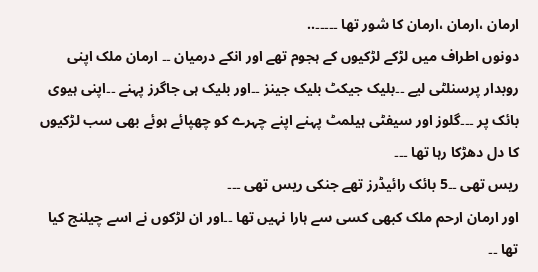ارمان ،ارمان ،ارمان کا شور تھا ۔۔۔۔۔..
دونوں اطراف میں لڑکے لڑکیوں کے ہجوم تھے اور انکے درمیان ۔۔ ارمان ملک اپنی روبدار پرسنلٹی لیے ۔۔بلیک جیکٹ بلیک جینز ۔۔اور بلیک ہی جاگرز پہنے ۔۔اپنی ہیوی بائک پر ۔۔۔گلوز اور سیفٹی ہیلمٹ پہنے اپنے چہرے کو چھپائے ہوئے بھی سب لڑکیوں کا دل دھڑکا رہا تھا ۔۔۔
ریس تھی ۔۔5 بائک رائیڈرز تھے جنکی ریس تھی ۔۔۔
اور ارمان ارحم ملک کبھی کسی سے ہارا نہیں تھا ۔۔اور ان لڑکوں نے اسے چیلنج کیا تھا ۔۔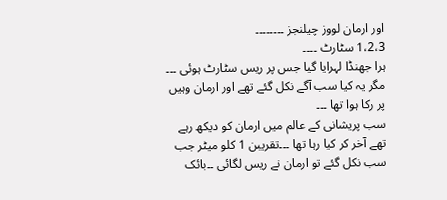اور ارمان لووز چیلنجز ۔۔۔۔۔۔۔۔
1،2،3 سٹارٹ ۔۔۔۔
ہرا جھنڈا لہرایا گیا جس پر ریس سٹارٹ ہوئی ۔۔۔
مگر یہ کیا سب آگے نکل گئے تھے اور ارمان وہیں پر رکا ہوا تھا ۔۔۔
سب پریشانی کے عالم میں ارمان کو دیکھ رہے تھے آخر کر کیا رہا تھا ۔۔۔تقریبن 1 کلو میٹر جب سب نکل گئے تو ارمان نے ریس لگائی ۔۔بائک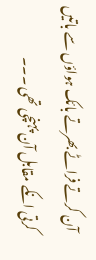آن کرتے فراٹے بھرتے بائک ہواؤں سے باتیں کرتی انکے مقابل آن پہنچی تھی ۔۔۔